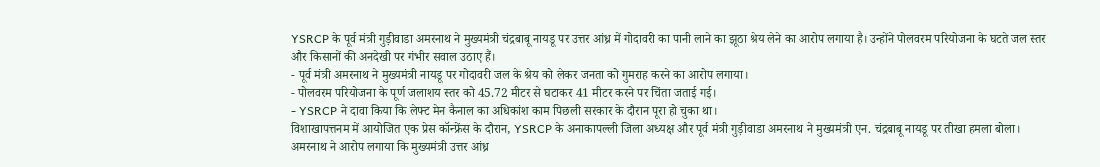YSRCP के पूर्व मंत्री गुड़ीवाडा अमरनाथ ने मुख्यमंत्री चंद्रबाबू नायडू पर उत्तर आंध्र में गोदावरी का पानी लाने का झूठा श्रेय लेने का आरोप लगाया है। उन्होंने पोलवरम परियोजना के घटते जल स्तर और किसानों की अनदेखी पर गंभीर सवाल उठाए हैं।
- पूर्व मंत्री अमरनाथ ने मुख्यमंत्री नायडू पर गोदावरी जल के श्रेय को लेकर जनता को गुमराह करने का आरोप लगाया।
- पोलवरम परियोजना के पूर्ण जलाशय स्तर को 45.72 मीटर से घटाकर 41 मीटर करने पर चिंता जताई गई।
- YSRCP ने दावा किया कि लेफ्ट मेन कैनाल का अधिकांश काम पिछली सरकार के दौरान पूरा हो चुका था।
विशाखापत्तनम में आयोजित एक प्रेस कॉन्फ्रेंस के दौरान, YSRCP के अनाकापल्ली जिला अध्यक्ष और पूर्व मंत्री गुड़ीवाडा अमरनाथ ने मुख्यमंत्री एन. चंद्रबाबू नायडू पर तीखा हमला बोला। अमरनाथ ने आरोप लगाया कि मुख्यमंत्री उत्तर आंध्र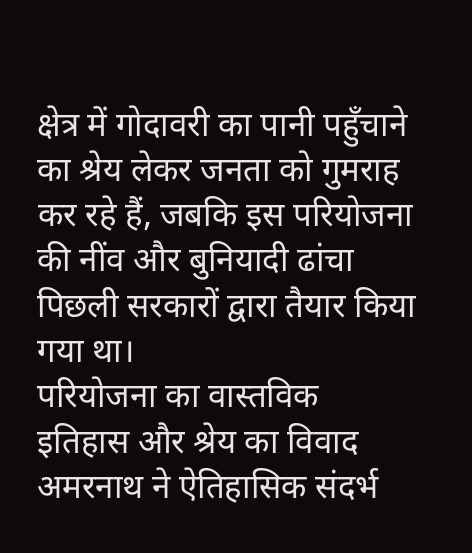क्षेत्र में गोदावरी का पानी पहुँचाने का श्रेय लेकर जनता को गुमराह कर रहे हैं, जबकि इस परियोजना की नींव और बुनियादी ढांचा पिछली सरकारों द्वारा तैयार किया गया था।
परियोजना का वास्तविक इतिहास और श्रेय का विवाद
अमरनाथ ने ऐतिहासिक संदर्भ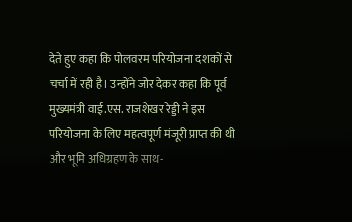देते हुए कहा कि पोलवरम परियोजना दशकों से चर्चा में रही है। उन्होंने जोर देकर कहा कि पूर्व मुख्यमंत्री वाई.एस. राजशेखर रेड्डी ने इस परियोजना के लिए महत्वपूर्ण मंजूरी प्राप्त की थी और भूमि अधिग्रहण के साथ-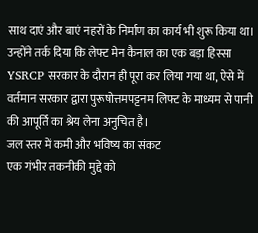साथ दाएं और बाएं नहरों के निर्माण का कार्य भी शुरू किया था। उन्होंने तर्क दिया कि लेफ्ट मेन कैनाल का एक बड़ा हिस्सा YSRCP सरकार के दौरान ही पूरा कर लिया गया था, ऐसे में वर्तमान सरकार द्वारा पुरूषोत्तमपट्टनम लिफ्ट के माध्यम से पानी की आपूर्ति का श्रेय लेना अनुचित है।
जल स्तर में कमी और भविष्य का संकट
एक गंभीर तकनीकी मुद्दे को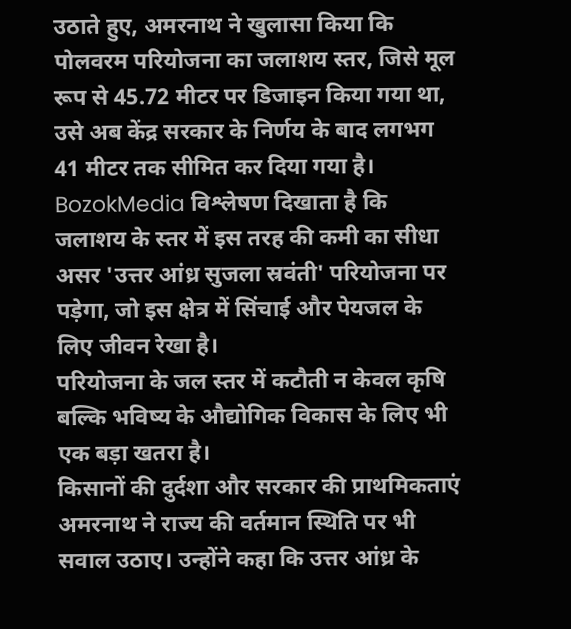उठाते हुए, अमरनाथ ने खुलासा किया कि पोलवरम परियोजना का जलाशय स्तर, जिसे मूल रूप से 45.72 मीटर पर डिजाइन किया गया था, उसे अब केंद्र सरकार के निर्णय के बाद लगभग 41 मीटर तक सीमित कर दिया गया है। BozokMedia विश्लेषण दिखाता है कि जलाशय के स्तर में इस तरह की कमी का सीधा असर 'उत्तर आंध्र सुजला स्रवंती' परियोजना पर पड़ेगा, जो इस क्षेत्र में सिंचाई और पेयजल के लिए जीवन रेखा है।
परियोजना के जल स्तर में कटौती न केवल कृषि बल्कि भविष्य के औद्योगिक विकास के लिए भी एक बड़ा खतरा है।
किसानों की दुर्दशा और सरकार की प्राथमिकताएं
अमरनाथ ने राज्य की वर्तमान स्थिति पर भी सवाल उठाए। उन्होंने कहा कि उत्तर आंध्र के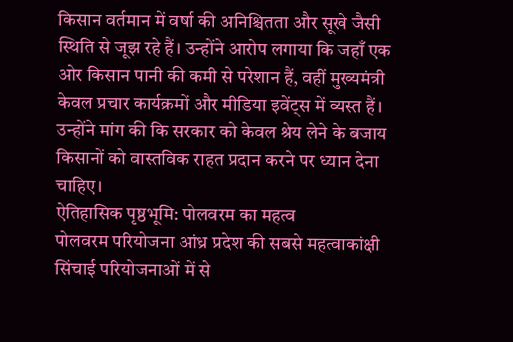किसान वर्तमान में वर्षा की अनिश्चितता और सूखे जैसी स्थिति से जूझ रहे हैं। उन्होंने आरोप लगाया कि जहाँ एक ओर किसान पानी की कमी से परेशान हैं, वहीं मुख्यमंत्री केवल प्रचार कार्यक्रमों और मीडिया इवेंट्स में व्यस्त हैं। उन्होंने मांग की कि सरकार को केवल श्रेय लेने के बजाय किसानों को वास्तविक राहत प्रदान करने पर ध्यान देना चाहिए।
ऐतिहासिक पृष्ठभूमि: पोलवरम का महत्व
पोलवरम परियोजना आंध्र प्रदेश की सबसे महत्वाकांक्षी सिंचाई परियोजनाओं में से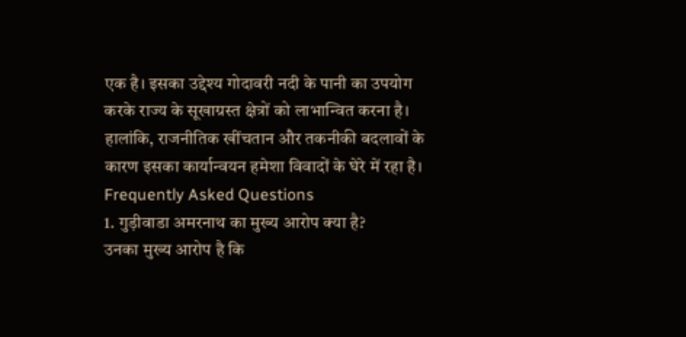एक है। इसका उद्देश्य गोदावरी नदी के पानी का उपयोग करके राज्य के सूखाग्रस्त क्षेत्रों को लाभान्वित करना है। हालांकि, राजनीतिक खींचतान और तकनीकी बदलावों के कारण इसका कार्यान्वयन हमेशा विवादों के घेरे में रहा है।
Frequently Asked Questions
1. गुड़ीवाडा अमरनाथ का मुख्य आरोप क्या है?
उनका मुख्य आरोप है कि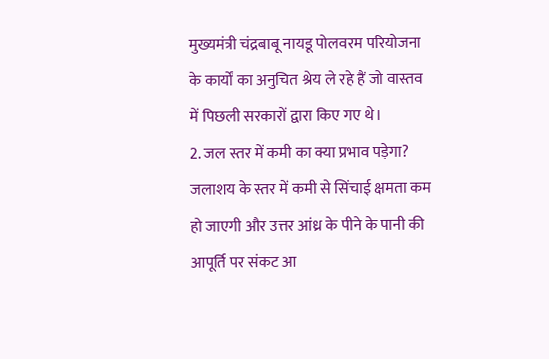मुख्यमंत्री चंद्रबाबू नायडू पोलवरम परियोजना के कार्यों का अनुचित श्रेय ले रहे हैं जो वास्तव में पिछली सरकारों द्वारा किए गए थे।
2. जल स्तर में कमी का क्या प्रभाव पड़ेगा?
जलाशय के स्तर में कमी से सिंचाई क्षमता कम हो जाएगी और उत्तर आंध्र के पीने के पानी की आपूर्ति पर संकट आ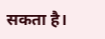सकता है।